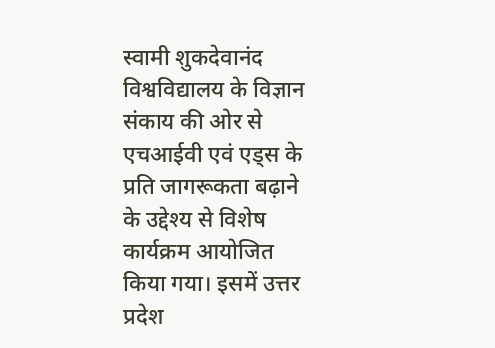स्वामी शुकदेवानंद विश्वविद्यालय के विज्ञान संकाय की ओर से एचआईवी एवं एड्स के प्रति जागरूकता बढ़ाने के उद्देश्य से विशेष कार्यक्रम आयोजित किया गया। इसमें उत्तर प्रदेश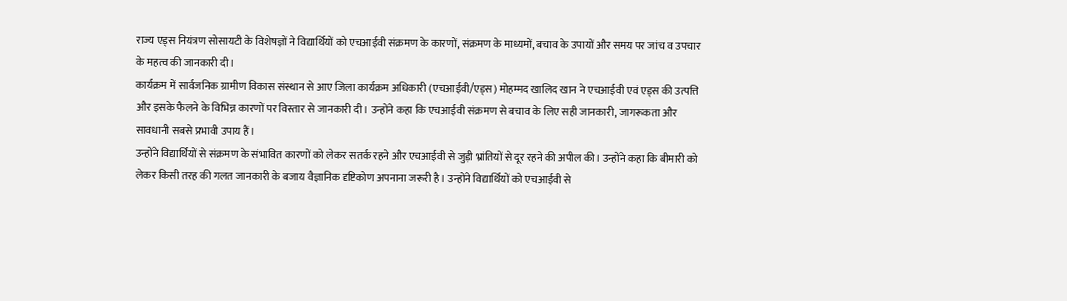राज्य एड्स नियंत्रण सोसायटी के विशेषज्ञों ने विद्यार्थियों को एचआईवी संक्रमण के कारणों, संक्रमण के माध्यमों, बचाव के उपायों और समय पर जांच व उपचार के महत्व की जानकारी दी।
कार्यक्रम में सार्वजनिक ग्रामीण विकास संस्थान से आए जिला कार्यक्रम अधिकारी (एचआईवी/एड्स) मोहम्मद खालिद खान ने एचआईवी एवं एड्स की उत्पत्ति और इसके फैलने के विभिन्न कारणों पर विस्तार से जानकारी दी। उन्होंने कहा कि एचआईवी संक्रमण से बचाव के लिए सही जानकारी, जागरूकता और सावधानी सबसे प्रभावी उपाय हैं।
उन्होंने विद्यार्थियों से संक्रमण के संभावित कारणों को लेकर सतर्क रहने और एचआईवी से जुड़ी भ्रांतियों से दूर रहने की अपील की। उन्होंने कहा कि बीमारी को लेकर किसी तरह की गलत जानकारी के बजाय वैज्ञानिक दृष्टिकोण अपनाना जरूरी है। उन्होंने विद्यार्थियों को एचआईवी से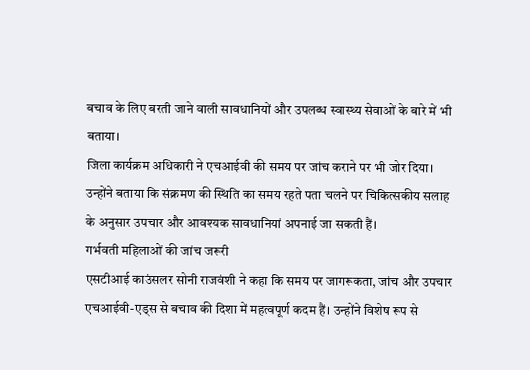बचाव के लिए बरती जाने वाली सावधानियों और उपलब्ध स्वास्थ्य सेवाओं के बारे में भी बताया।
जिला कार्यक्रम अधिकारी ने एचआईवी की समय पर जांच कराने पर भी जोर दिया। उन्होंने बताया कि संक्रमण की स्थिति का समय रहते पता चलने पर चिकित्सकीय सलाह के अनुसार उपचार और आवश्यक सावधानियां अपनाई जा सकती हैं।
गर्भवती महिलाओं की जांच जरूरी
एसटीआई काउंसलर सोनी राजवंशी ने कहा कि समय पर जागरूकता, जांच और उपचार एचआईवी-एड्स से बचाव की दिशा में महत्वपूर्ण कदम हैं। उन्होंने विशेष रूप से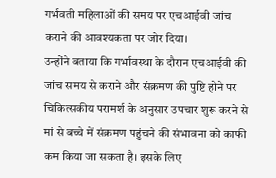गर्भवती महिलाओं की समय पर एचआईवी जांच कराने की आवश्यकता पर जोर दिया।
उन्होंने बताया कि गर्भावस्था के दौरान एचआईवी की जांच समय से कराने और संक्रमण की पुष्टि होने पर चिकित्सकीय परामर्श के अनुसार उपचार शुरू करने से मां से बच्चे में संक्रमण पहुंचने की संभावना को काफी कम किया जा सकता है। इसके लिए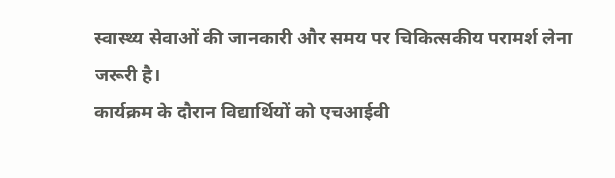स्वास्थ्य सेवाओं की जानकारी और समय पर चिकित्सकीय परामर्श लेना जरूरी है।
कार्यक्रम के दौरान विद्यार्थियों को एचआईवी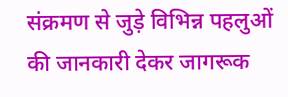संक्रमण से जुड़े विभिन्न पहलुओं की जानकारी देकर जागरूक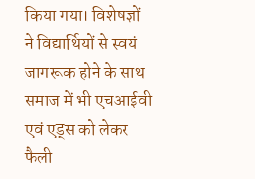किया गया। विशेषज्ञों ने विद्यार्थियों से स्वयं जागरूक होने के साथ समाज में भी एचआईवी एवं एड्स को लेकर फैली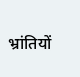भ्रांतियों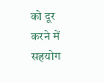को दूर करने में सहयोग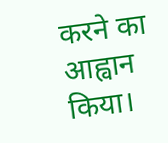करने का आह्वान किया।